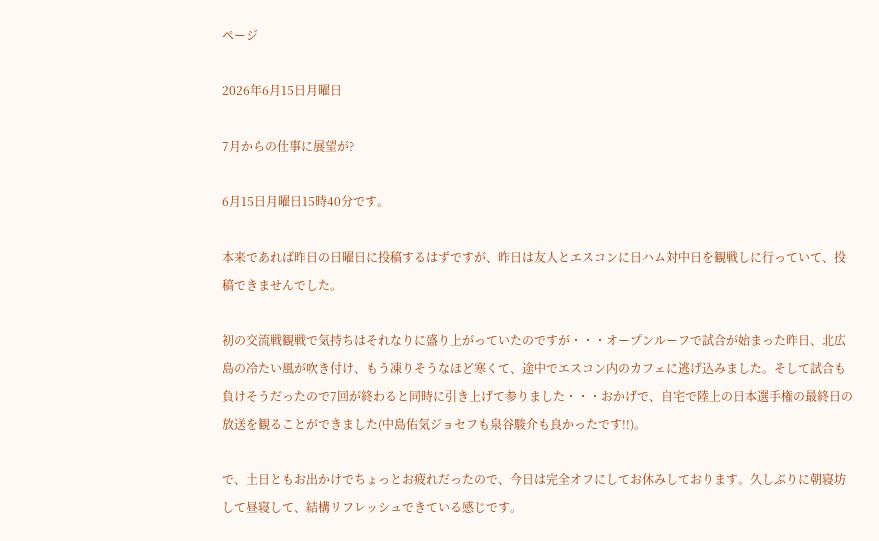ページ

2026年6月15日月曜日

7月からの仕事に展望が?

6月15日月曜日15時40分です。

本来であれば昨日の日曜日に投稿するはずですが、昨日は友人とエスコンに日ハム対中日を観戦しに行っていて、投稿できませんでした。

初の交流戦観戦で気持ちはそれなりに盛り上がっていたのですが・・・オープンルーフで試合が始まった昨日、北広島の冷たい風が吹き付け、もう凍りそうなほど寒くて、途中でエスコン内のカフェに逃げ込みました。そして試合も負けそうだったので7回が終わると同時に引き上げて参りました・・・おかげで、自宅で陸上の日本選手権の最終日の放送を観ることができました(中島佑気ジョセフも泉谷駿介も良かったです!!)。

で、土日ともお出かけでちょっとお疲れだったので、今日は完全オフにしてお休みしております。久しぶりに朝寝坊して昼寝して、結構リフレッシュできている感じです。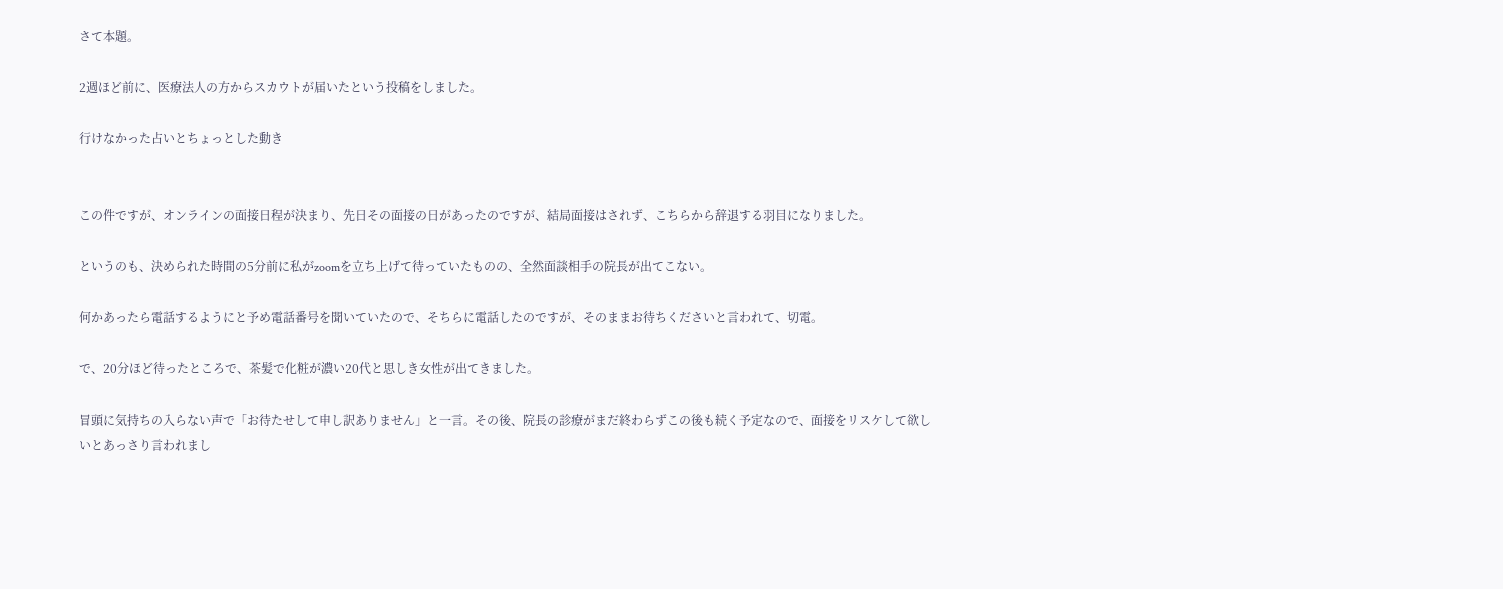さて本題。

2週ほど前に、医療法人の方からスカウトが届いたという投稿をしました。

行けなかった占いとちょっとした動き


この件ですが、オンラインの面接日程が決まり、先日その面接の日があったのですが、結局面接はされず、こちらから辞退する羽目になりました。

というのも、決められた時間の5分前に私がzoomを立ち上げて待っていたものの、全然面談相手の院長が出てこない。

何かあったら電話するようにと予め電話番号を聞いていたので、そちらに電話したのですが、そのままお待ちくださいと言われて、切電。

で、20分ほど待ったところで、茶髪で化粧が濃い20代と思しき女性が出てきました。

冒頭に気持ちの入らない声で「お待たせして申し訳ありません」と一言。その後、院長の診療がまだ終わらずこの後も続く予定なので、面接をリスケして欲しいとあっさり言われまし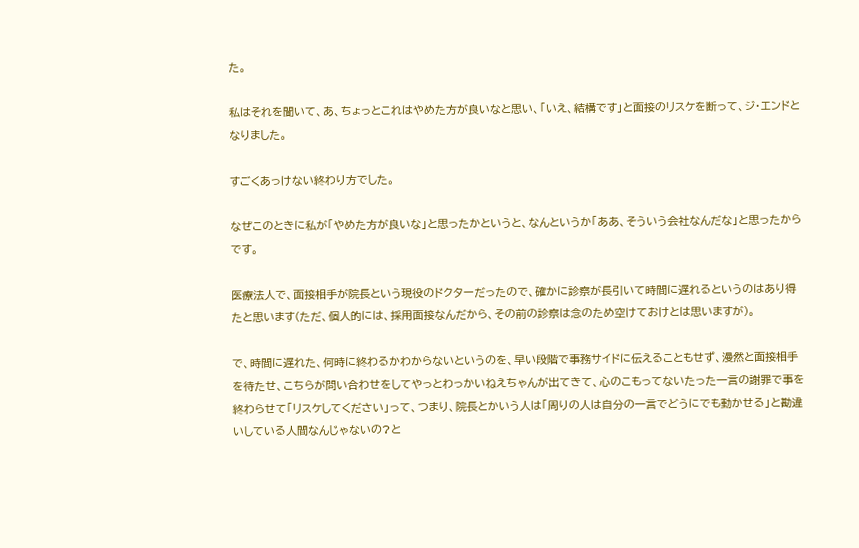た。

私はそれを聞いて、あ、ちょっとこれはやめた方が良いなと思い、「いえ、結構です」と面接のリスケを断って、ジ・エンドとなりました。

すごくあっけない終わり方でした。

なぜこのときに私が「やめた方が良いな」と思ったかというと、なんというか「ああ、そういう会社なんだな」と思ったからです。

医療法人で、面接相手が院長という現役のドクターだったので、確かに診察が長引いて時間に遅れるというのはあり得たと思います(ただ、個人的には、採用面接なんだから、その前の診察は念のため空けておけとは思いますが)。

で、時間に遅れた、何時に終わるかわからないというのを、早い段階で事務サイドに伝えることもせず、漫然と面接相手を待たせ、こちらが問い合わせをしてやっとわっかいねえちゃんが出てきて、心のこもってないたった一言の謝罪で事を終わらせて「リスケしてください」って、つまり、院長とかいう人は「周りの人は自分の一言でどうにでも動かせる」と勘違いしている人間なんじゃないの?と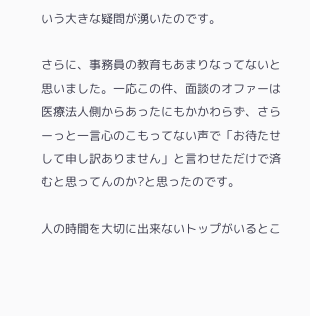いう大きな疑問が湧いたのです。

さらに、事務員の教育もあまりなってないと思いました。一応この件、面談のオファーは医療法人側からあったにもかかわらず、さらーっと一言心のこもってない声で「お待たせして申し訳ありません」と言わせただけで済むと思ってんのか?と思ったのです。

人の時間を大切に出来ないトップがいるとこ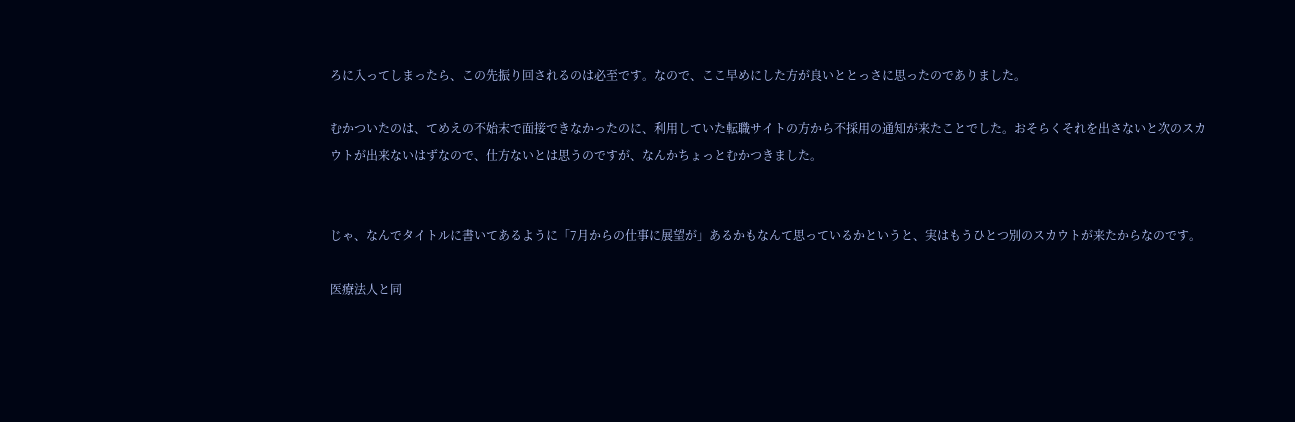ろに入ってしまったら、この先振り回されるのは必至です。なので、ここ早めにした方が良いととっさに思ったのでありました。

むかついたのは、てめえの不始末で面接できなかったのに、利用していた転職サイトの方から不採用の通知が来たことでした。おそらくそれを出さないと次のスカウトが出来ないはずなので、仕方ないとは思うのですが、なんかちょっとむかつきました。


じゃ、なんでタイトルに書いてあるように「7月からの仕事に展望が」あるかもなんて思っているかというと、実はもうひとつ別のスカウトが来たからなのです。

医療法人と同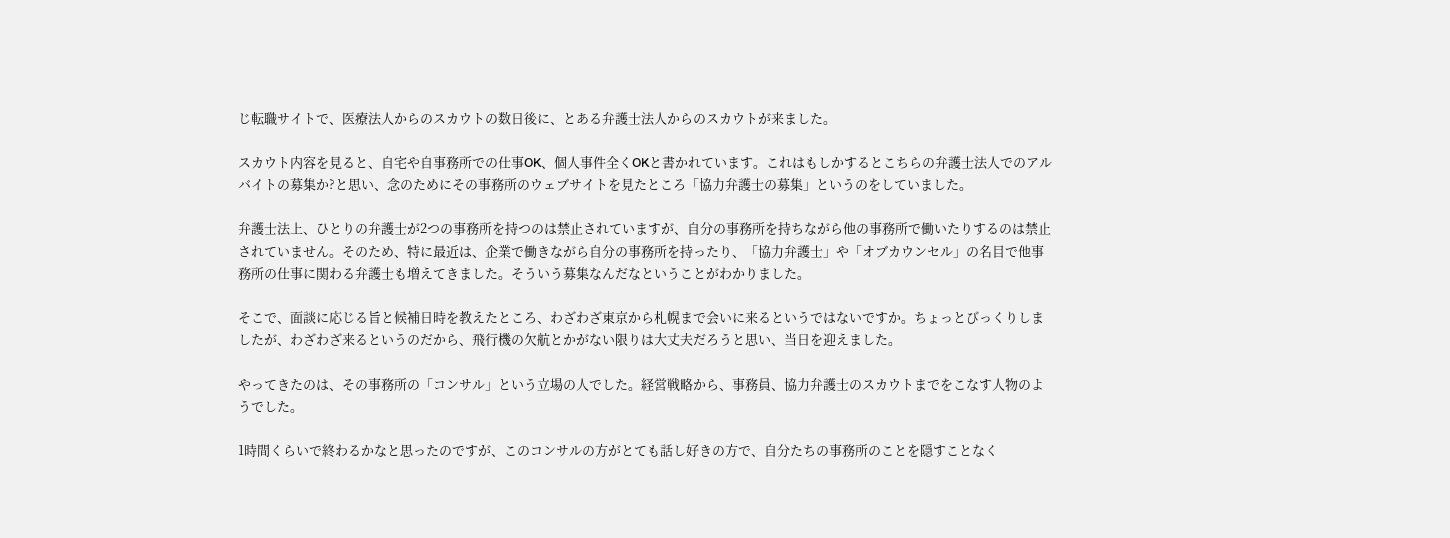じ転職サイトで、医療法人からのスカウトの数日後に、とある弁護士法人からのスカウトが来ました。

スカウト内容を見ると、自宅や自事務所での仕事OK、個人事件全くOKと書かれています。これはもしかするとこちらの弁護士法人でのアルバイトの募集か?と思い、念のためにその事務所のウェブサイトを見たところ「協力弁護士の募集」というのをしていました。

弁護士法上、ひとりの弁護士が2つの事務所を持つのは禁止されていますが、自分の事務所を持ちながら他の事務所で働いたりするのは禁止されていません。そのため、特に最近は、企業で働きながら自分の事務所を持ったり、「協力弁護士」や「オブカウンセル」の名目で他事務所の仕事に関わる弁護士も増えてきました。そういう募集なんだなということがわかりました。

そこで、面談に応じる旨と候補日時を教えたところ、わざわざ東京から札幌まで会いに来るというではないですか。ちょっとびっくりしましたが、わざわざ来るというのだから、飛行機の欠航とかがない限りは大丈夫だろうと思い、当日を迎えました。

やってきたのは、その事務所の「コンサル」という立場の人でした。経営戦略から、事務員、協力弁護士のスカウトまでをこなす人物のようでした。

1時間くらいで終わるかなと思ったのですが、このコンサルの方がとても話し好きの方で、自分たちの事務所のことを隠すことなく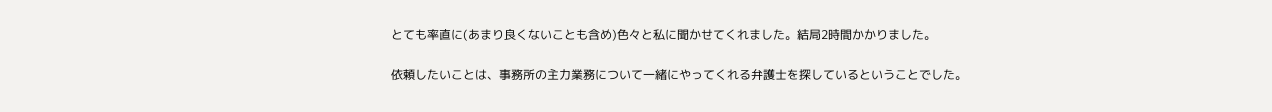とても率直に(あまり良くないことも含め)色々と私に聞かせてくれました。結局2時間かかりました。

依頼したいことは、事務所の主力業務について一緒にやってくれる弁護士を探しているということでした。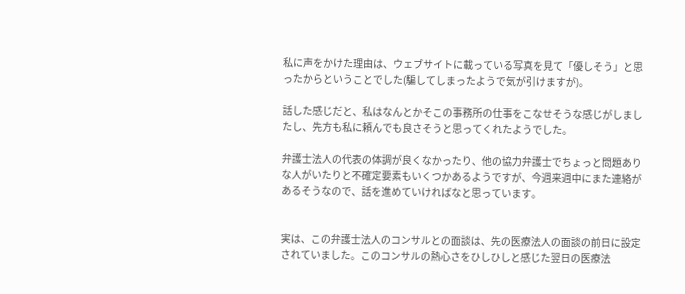私に声をかけた理由は、ウェブサイトに載っている写真を見て「優しそう」と思ったからということでした(騙してしまったようで気が引けますが)。

話した感じだと、私はなんとかそこの事務所の仕事をこなせそうな感じがしましたし、先方も私に頼んでも良さそうと思ってくれたようでした。

弁護士法人の代表の体調が良くなかったり、他の協力弁護士でちょっと問題ありな人がいたりと不確定要素もいくつかあるようですが、今週来週中にまた連絡があるそうなので、話を進めていければなと思っています。


実は、この弁護士法人のコンサルとの面談は、先の医療法人の面談の前日に設定されていました。このコンサルの熱心さをひしひしと感じた翌日の医療法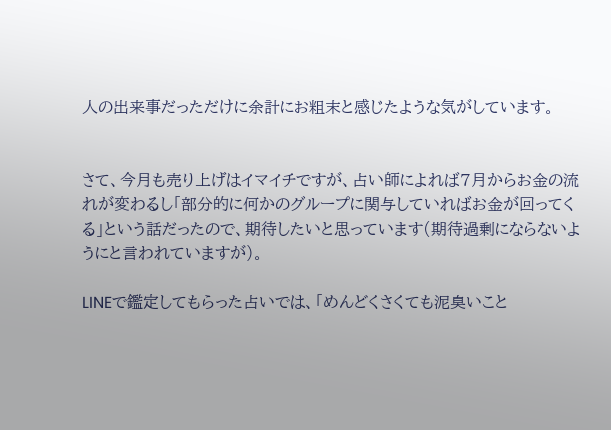人の出来事だっただけに余計にお粗末と感じたような気がしています。


さて、今月も売り上げはイマイチですが、占い師によれば7月からお金の流れが変わるし「部分的に何かのグループに関与していればお金が回ってくる」という話だったので、期待したいと思っています(期待過剰にならないようにと言われていますが)。

LINEで鑑定してもらった占いでは、「めんどくさくても泥臭いこと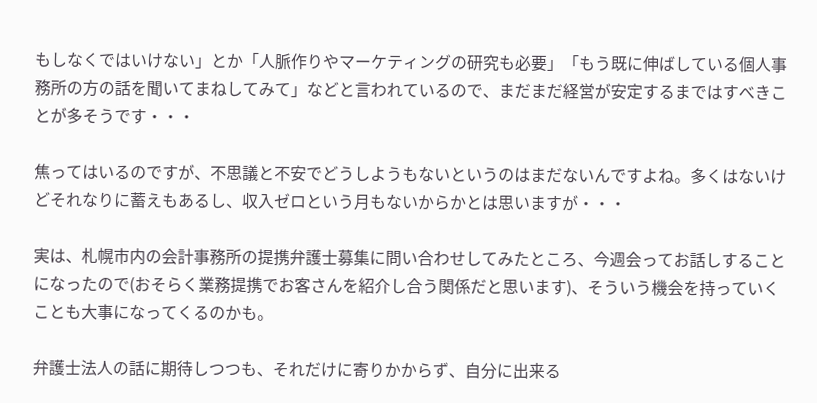もしなくではいけない」とか「人脈作りやマーケティングの研究も必要」「もう既に伸ばしている個人事務所の方の話を聞いてまねしてみて」などと言われているので、まだまだ経営が安定するまではすべきことが多そうです・・・

焦ってはいるのですが、不思議と不安でどうしようもないというのはまだないんですよね。多くはないけどそれなりに蓄えもあるし、収入ゼロという月もないからかとは思いますが・・・

実は、札幌市内の会計事務所の提携弁護士募集に問い合わせしてみたところ、今週会ってお話しすることになったので(おそらく業務提携でお客さんを紹介し合う関係だと思います)、そういう機会を持っていくことも大事になってくるのかも。

弁護士法人の話に期待しつつも、それだけに寄りかからず、自分に出来る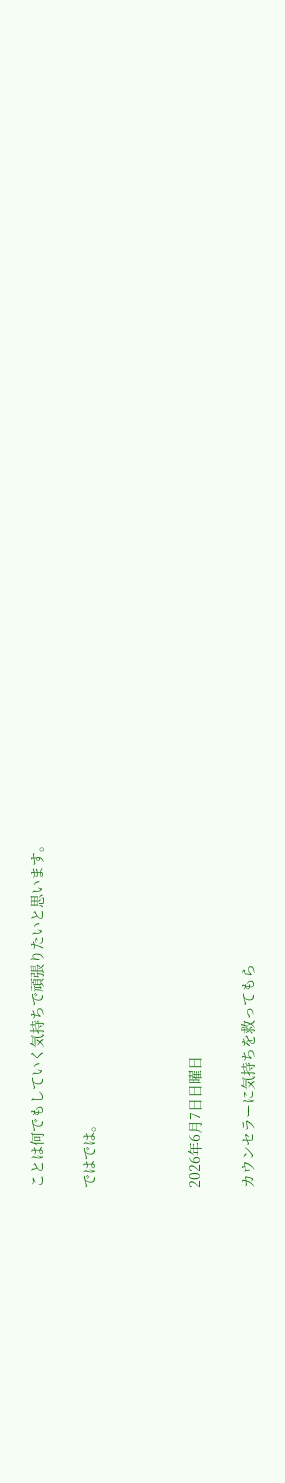ことは何でもしていく気持ちで頑張りたいと思います。

ではでは。



2026年6月7日日曜日

カウンセラーに気持ちを救ってもら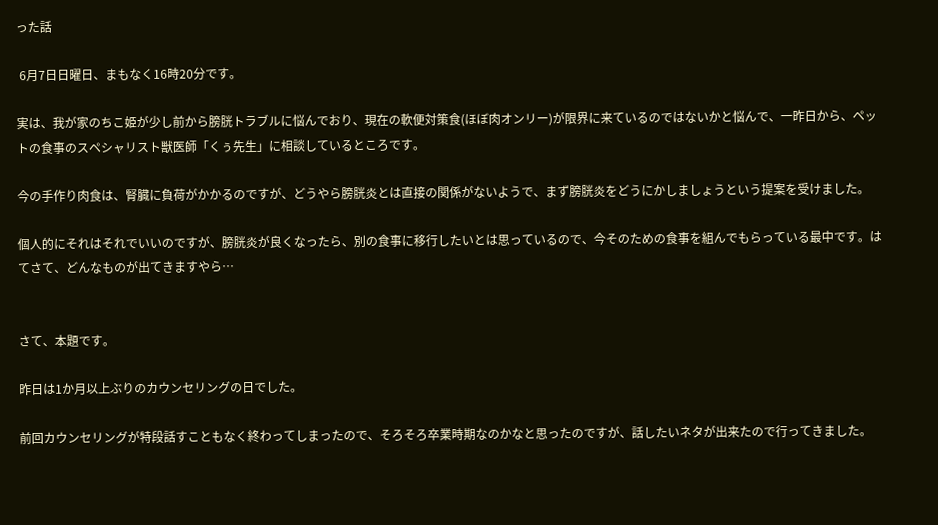った話

 6月7日日曜日、まもなく16時20分です。

実は、我が家のちこ姫が少し前から膀胱トラブルに悩んでおり、現在の軟便対策食(ほぼ肉オンリー)が限界に来ているのではないかと悩んで、一昨日から、ペットの食事のスペシャリスト獣医師「くぅ先生」に相談しているところです。

今の手作り肉食は、腎臓に負荷がかかるのですが、どうやら膀胱炎とは直接の関係がないようで、まず膀胱炎をどうにかしましょうという提案を受けました。

個人的にそれはそれでいいのですが、膀胱炎が良くなったら、別の食事に移行したいとは思っているので、今そのための食事を組んでもらっている最中です。はてさて、どんなものが出てきますやら…


さて、本題です。

昨日は1か月以上ぶりのカウンセリングの日でした。

前回カウンセリングが特段話すこともなく終わってしまったので、そろそろ卒業時期なのかなと思ったのですが、話したいネタが出来たので行ってきました。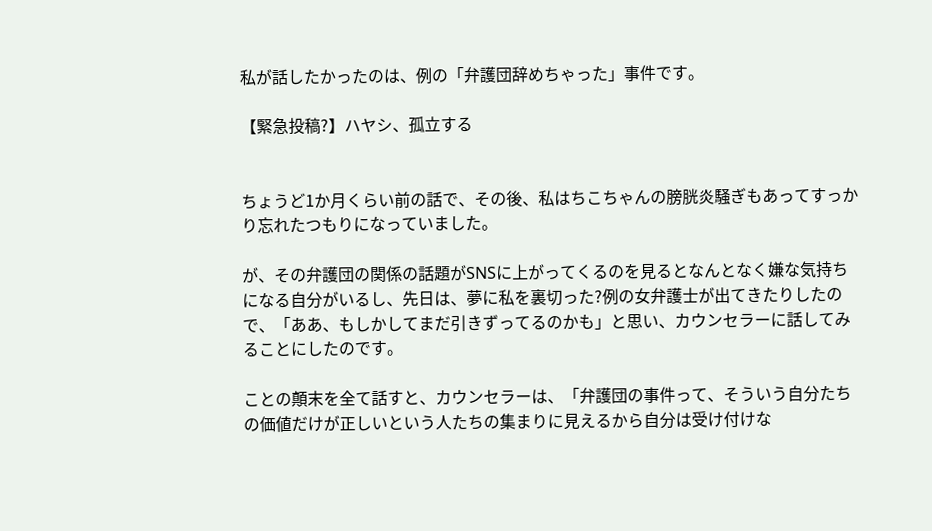私が話したかったのは、例の「弁護団辞めちゃった」事件です。

【緊急投稿?】ハヤシ、孤立する


ちょうど1か月くらい前の話で、その後、私はちこちゃんの膀胱炎騒ぎもあってすっかり忘れたつもりになっていました。

が、その弁護団の関係の話題がSNSに上がってくるのを見るとなんとなく嫌な気持ちになる自分がいるし、先日は、夢に私を裏切った?例の女弁護士が出てきたりしたので、「ああ、もしかしてまだ引きずってるのかも」と思い、カウンセラーに話してみることにしたのです。

ことの顛末を全て話すと、カウンセラーは、「弁護団の事件って、そういう自分たちの価値だけが正しいという人たちの集まりに見えるから自分は受け付けな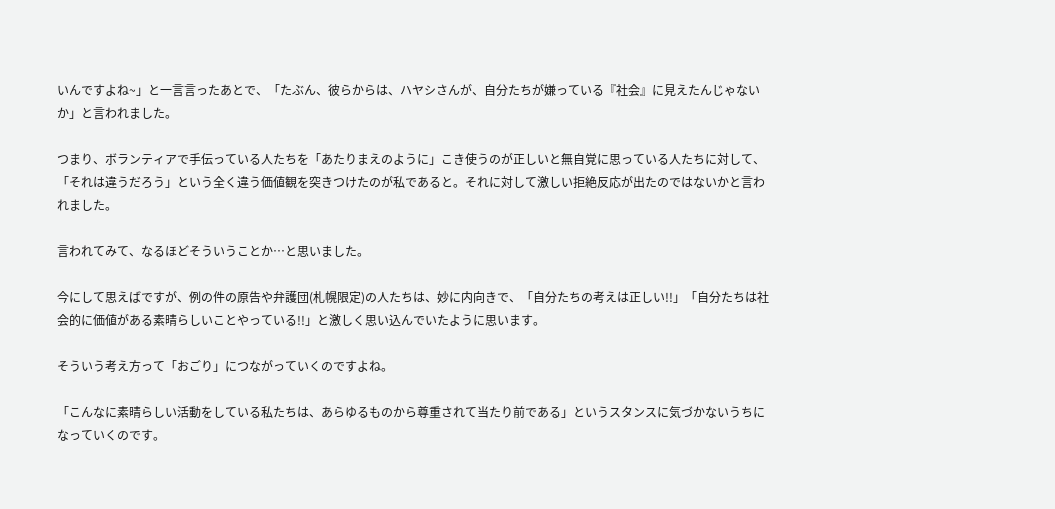いんですよね~」と一言言ったあとで、「たぶん、彼らからは、ハヤシさんが、自分たちが嫌っている『社会』に見えたんじゃないか」と言われました。

つまり、ボランティアで手伝っている人たちを「あたりまえのように」こき使うのが正しいと無自覚に思っている人たちに対して、「それは違うだろう」という全く違う価値観を突きつけたのが私であると。それに対して激しい拒絶反応が出たのではないかと言われました。

言われてみて、なるほどそういうことか…と思いました。

今にして思えばですが、例の件の原告や弁護団(札幌限定)の人たちは、妙に内向きで、「自分たちの考えは正しい!!」「自分たちは社会的に価値がある素晴らしいことやっている!!」と激しく思い込んでいたように思います。

そういう考え方って「おごり」につながっていくのですよね。

「こんなに素晴らしい活動をしている私たちは、あらゆるものから尊重されて当たり前である」というスタンスに気づかないうちになっていくのです。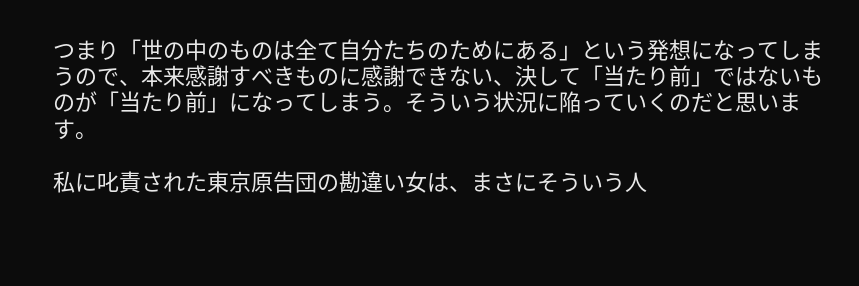つまり「世の中のものは全て自分たちのためにある」という発想になってしまうので、本来感謝すべきものに感謝できない、決して「当たり前」ではないものが「当たり前」になってしまう。そういう状況に陥っていくのだと思います。

私に叱責された東京原告団の勘違い女は、まさにそういう人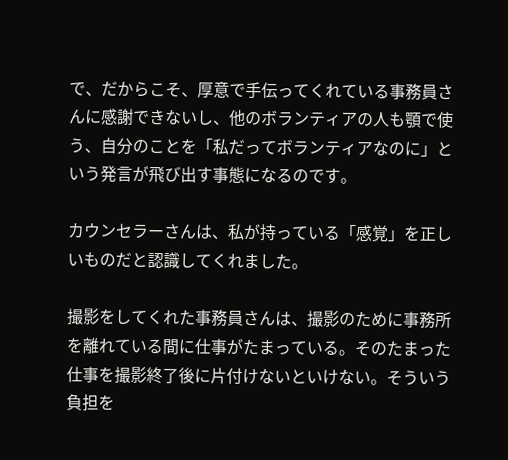で、だからこそ、厚意で手伝ってくれている事務員さんに感謝できないし、他のボランティアの人も顎で使う、自分のことを「私だってボランティアなのに」という発言が飛び出す事態になるのです。

カウンセラーさんは、私が持っている「感覚」を正しいものだと認識してくれました。

撮影をしてくれた事務員さんは、撮影のために事務所を離れている間に仕事がたまっている。そのたまった仕事を撮影終了後に片付けないといけない。そういう負担を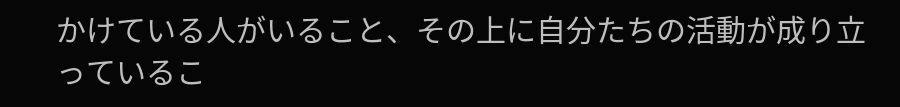かけている人がいること、その上に自分たちの活動が成り立っているこ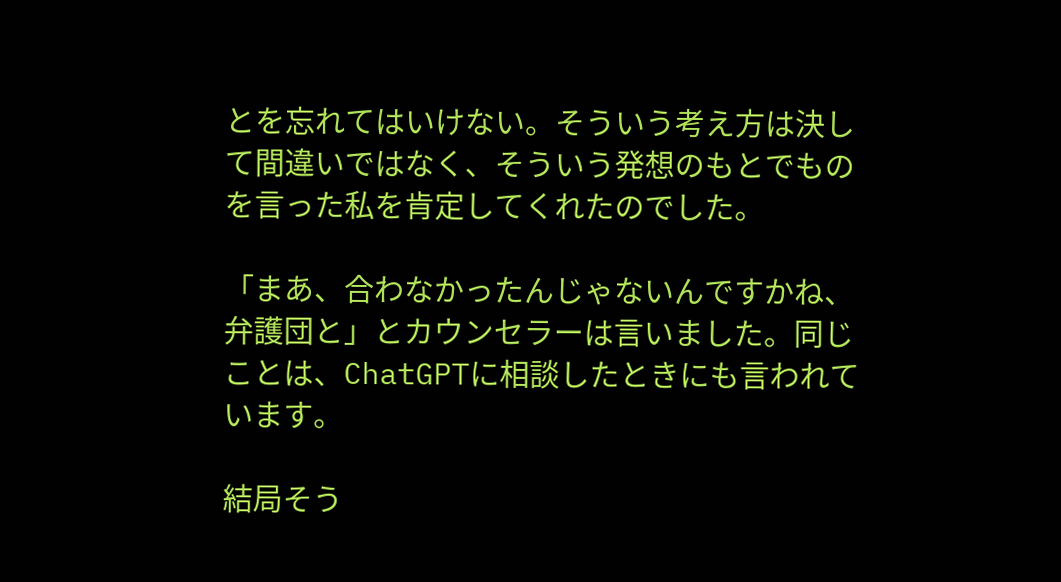とを忘れてはいけない。そういう考え方は決して間違いではなく、そういう発想のもとでものを言った私を肯定してくれたのでした。

「まあ、合わなかったんじゃないんですかね、弁護団と」とカウンセラーは言いました。同じことは、ChatGPTに相談したときにも言われています。

結局そう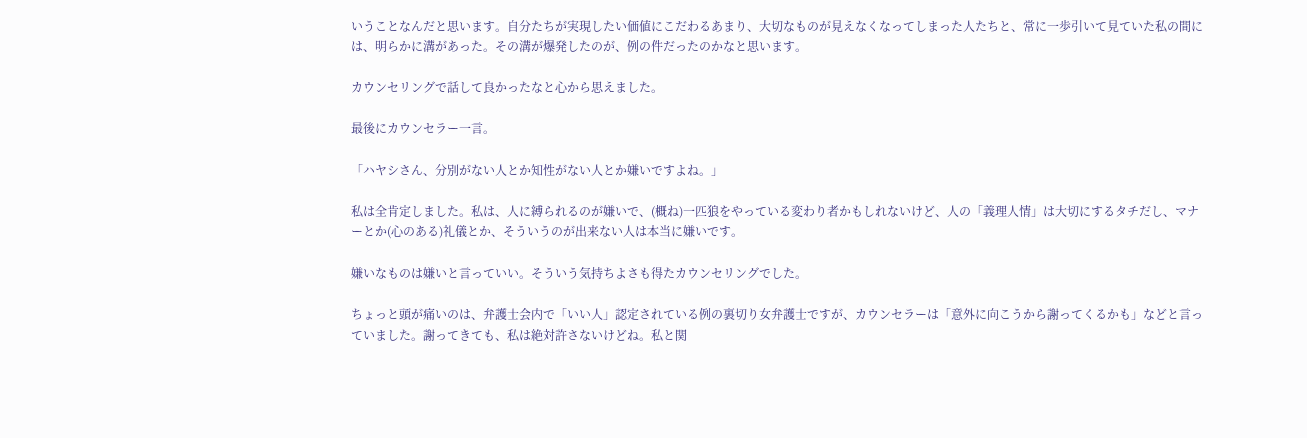いうことなんだと思います。自分たちが実現したい価値にこだわるあまり、大切なものが見えなくなってしまった人たちと、常に一歩引いて見ていた私の間には、明らかに溝があった。その溝が爆発したのが、例の件だったのかなと思います。

カウンセリングで話して良かったなと心から思えました。

最後にカウンセラー一言。

「ハヤシさん、分別がない人とか知性がない人とか嫌いですよね。」

私は全肯定しました。私は、人に縛られるのが嫌いで、(概ね)一匹狼をやっている変わり者かもしれないけど、人の「義理人情」は大切にするタチだし、マナーとか(心のある)礼儀とか、そういうのが出来ない人は本当に嫌いです。

嫌いなものは嫌いと言っていい。そういう気持ちよさも得たカウンセリングでした。

ちょっと頭が痛いのは、弁護士会内で「いい人」認定されている例の裏切り女弁護士ですが、カウンセラーは「意外に向こうから謝ってくるかも」などと言っていました。謝ってきても、私は絶対許さないけどね。私と関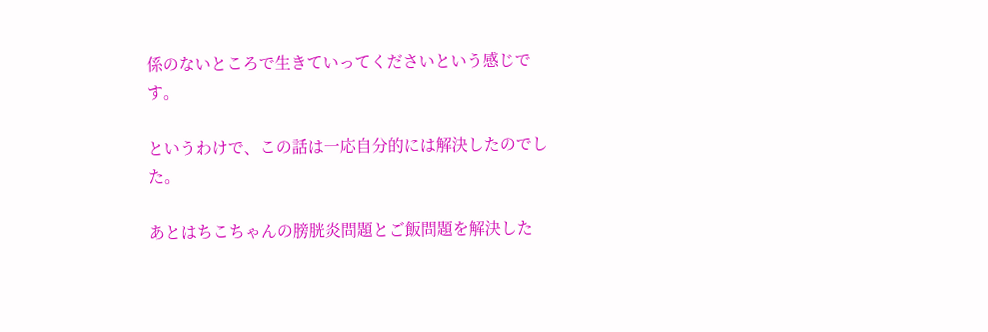係のないところで生きていってくださいという感じです。

というわけで、この話は一応自分的には解決したのでした。

あとはちこちゃんの膀胱炎問題とご飯問題を解決した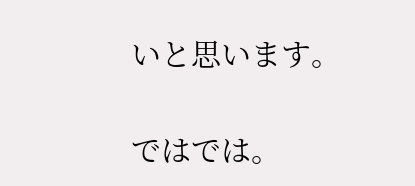いと思います。

ではでは。